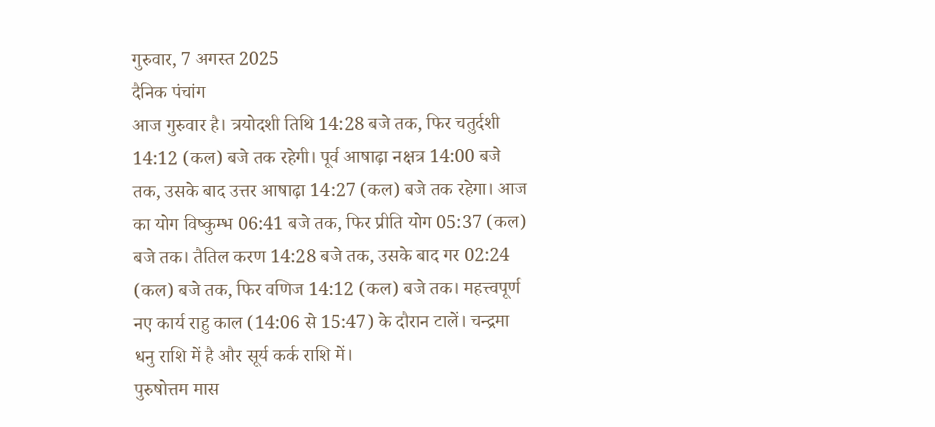गुरुवार, 7 अगस्त 2025
दैनिक पंचांग
आज गुरुवार है। त्रयोदशी तिथि 14:28 बजे तक, फिर चतुर्दशी 14:12 (कल) बजे तक रहेगी। पूर्व आषाढ़ा नक्षत्र 14:00 बजे तक, उसके बाद उत्तर आषाढ़ा 14:27 (कल) बजे तक रहेगा। आज का योग विष्कुम्भ 06:41 बजे तक, फिर प्रीति योग 05:37 (कल) बजे तक। तैतिल करण 14:28 बजे तक, उसके बाद गर 02:24 (कल) बजे तक, फिर वणिज 14:12 (कल) बजे तक। महत्त्वपूर्ण नए कार्य राहु काल (14:06 से 15:47) के दौरान टालें। चन्द्रमा धनु राशि में है और सूर्य कर्क राशि में।
पुरुषोत्तम मास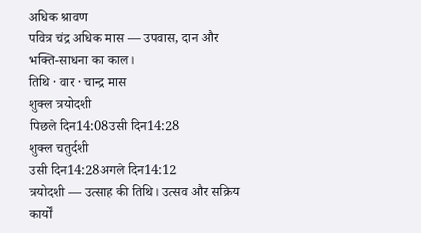अधिक श्रावण
पवित्र चंद्र अधिक मास — उपवास, दान और भक्ति-साधना का काल।
तिथि · वार · चान्द्र मास
शुक्ल त्रयोदशी
पिछले दिन14:08उसी दिन14:28
शुक्ल चतुर्दशी
उसी दिन14:28अगले दिन14:12
त्रयोदशी — उत्साह की तिथि। उत्सव और सक्रिय कार्यों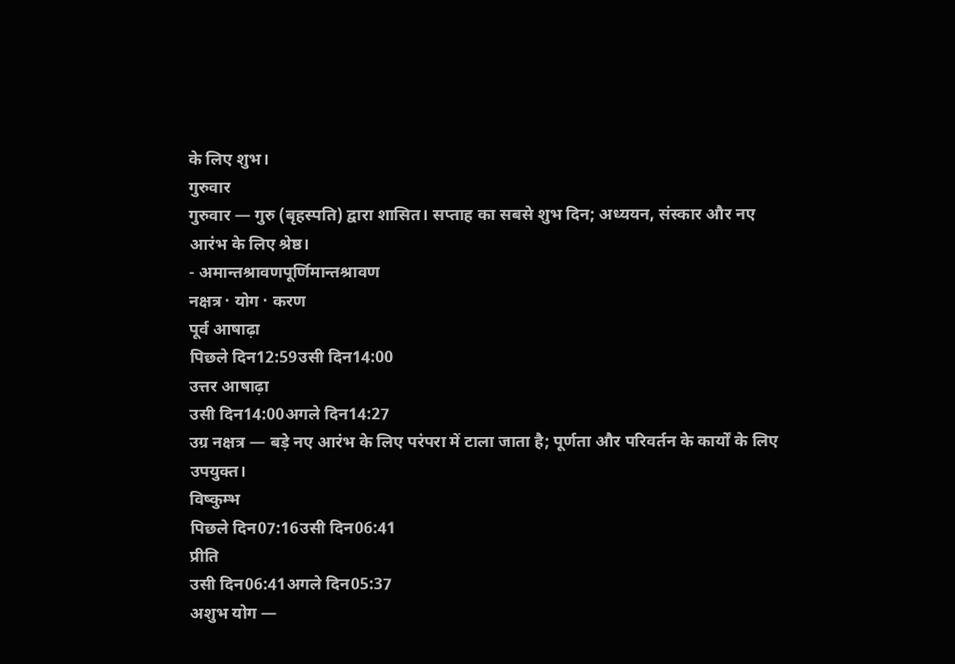के लिए शुभ।
गुरुवार
गुरुवार — गुरु (बृहस्पति) द्वारा शासित। सप्ताह का सबसे शुभ दिन; अध्ययन, संस्कार और नए आरंभ के लिए श्रेष्ठ।
- अमान्तश्रावणपूर्णिमान्तश्रावण
नक्षत्र · योग · करण
पूर्व आषाढ़ा
पिछले दिन12:59उसी दिन14:00
उत्तर आषाढ़ा
उसी दिन14:00अगले दिन14:27
उग्र नक्षत्र — बड़े नए आरंभ के लिए परंपरा में टाला जाता है; पूर्णता और परिवर्तन के कार्यों के लिए उपयुक्त।
विष्कुम्भ
पिछले दिन07:16उसी दिन06:41
प्रीति
उसी दिन06:41अगले दिन05:37
अशुभ योग —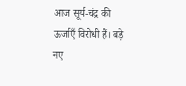आज सूर्य-चंद्र की ऊर्जाएँ विरोधी हैं। बड़े नए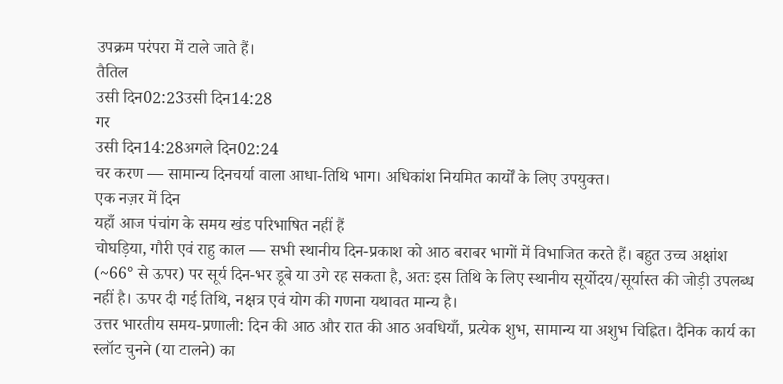उपक्रम परंपरा में टाले जाते हैं।
तैतिल
उसी दिन02:23उसी दिन14:28
गर
उसी दिन14:28अगले दिन02:24
चर करण — सामान्य दिनचर्या वाला आधा-तिथि भाग। अधिकांश नियमित कार्यों के लिए उपयुक्त।
एक नज़र में दिन
यहाँ आज पंचांग के समय खंड परिभाषित नहीं हैं
चोघड़िया, गौरी एवं राहु काल — सभी स्थानीय दिन-प्रकाश को आठ बराबर भागों में विभाजित करते हैं। बहुत उच्च अक्षांश (~66° से ऊपर) पर सूर्य दिन-भर डूबे या उगे रह सकता है, अतः इस तिथि के लिए स्थानीय सूर्योदय/सूर्यास्त की जोड़ी उपलब्ध नहीं है। ऊपर दी गई तिथि, नक्षत्र एवं योग की गणना यथावत मान्य है।
उत्तर भारतीय समय-प्रणाली: दिन की आठ और रात की आठ अवधियाँ, प्रत्येक शुभ, सामान्य या अशुभ चिह्नित। दैनिक कार्य का स्लॉट चुनने (या टालने) का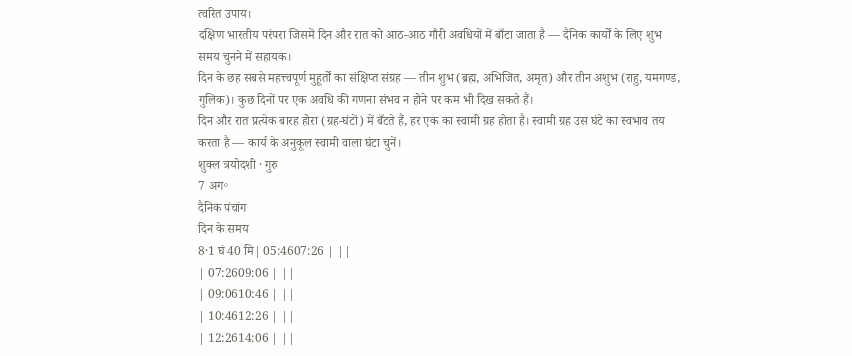त्वरित उपाय।
दक्षिण भारतीय परंपरा जिसमें दिन और रात को आठ-आठ गौरी अवधियों में बाँटा जाता है — दैनिक कार्यों के लिए शुभ समय चुनने में सहायक।
दिन के छह सबसे महत्त्वपूर्ण मुहूर्तों का संक्षिप्त संग्रह — तीन शुभ (ब्रह्म, अभिजित, अमृत) और तीन अशुभ (राहु, यमगण्ड, गुलिक)। कुछ दिनों पर एक अवधि की गणना संभव न होने पर कम भी दिख सकते हैं।
दिन और रात प्रत्येक बारह होरा (ग्रह-घंटों) में बँटते हैं, हर एक का स्वामी ग्रह होता है। स्वामी ग्रह उस घंटे का स्वभाव तय करता है — कार्य के अनुकूल स्वामी वाला घंटा चुनें।
शुक्ल त्रयोदशी · गुरु
7 अग॰
दैनिक पंचांग
दिन के समय
8·1 घं 40 मि| 05:4607:26 | ||
| 07:2609:06 | ||
| 09:0610:46 | ||
| 10:4612:26 | ||
| 12:2614:06 | ||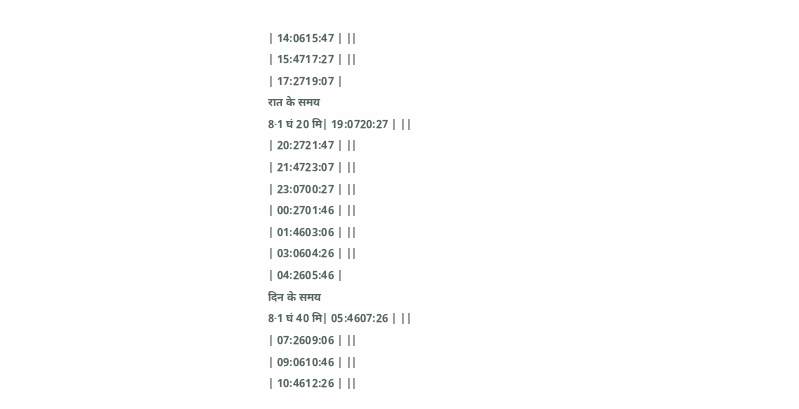| 14:0615:47 | ||
| 15:4717:27 | ||
| 17:2719:07 |
रात के समय
8·1 घं 20 मि| 19:0720:27 | ||
| 20:2721:47 | ||
| 21:4723:07 | ||
| 23:0700:27 | ||
| 00:2701:46 | ||
| 01:4603:06 | ||
| 03:0604:26 | ||
| 04:2605:46 |
दिन के समय
8·1 घं 40 मि| 05:4607:26 | ||
| 07:2609:06 | ||
| 09:0610:46 | ||
| 10:4612:26 | ||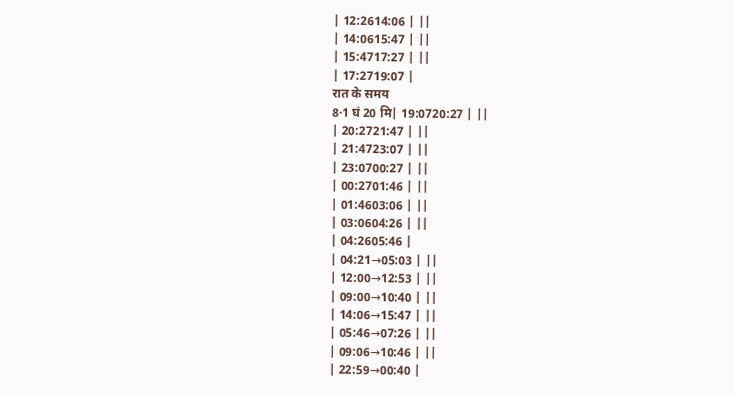| 12:2614:06 | ||
| 14:0615:47 | ||
| 15:4717:27 | ||
| 17:2719:07 |
रात के समय
8·1 घं 20 मि| 19:0720:27 | ||
| 20:2721:47 | ||
| 21:4723:07 | ||
| 23:0700:27 | ||
| 00:2701:46 | ||
| 01:4603:06 | ||
| 03:0604:26 | ||
| 04:2605:46 |
| 04:21→05:03 | ||
| 12:00→12:53 | ||
| 09:00→10:40 | ||
| 14:06→15:47 | ||
| 05:46→07:26 | ||
| 09:06→10:46 | ||
| 22:59→00:40 |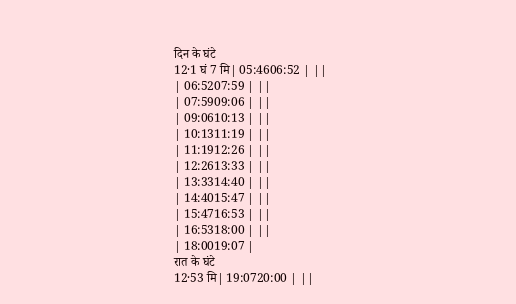दिन के घंटे
12·1 घं 7 मि| 05:4606:52 | ||
| 06:5207:59 | ||
| 07:5909:06 | ||
| 09:0610:13 | ||
| 10:1311:19 | ||
| 11:1912:26 | ||
| 12:2613:33 | ||
| 13:3314:40 | ||
| 14:4015:47 | ||
| 15:4716:53 | ||
| 16:5318:00 | ||
| 18:0019:07 |
रात के घंटे
12·53 मि| 19:0720:00 | ||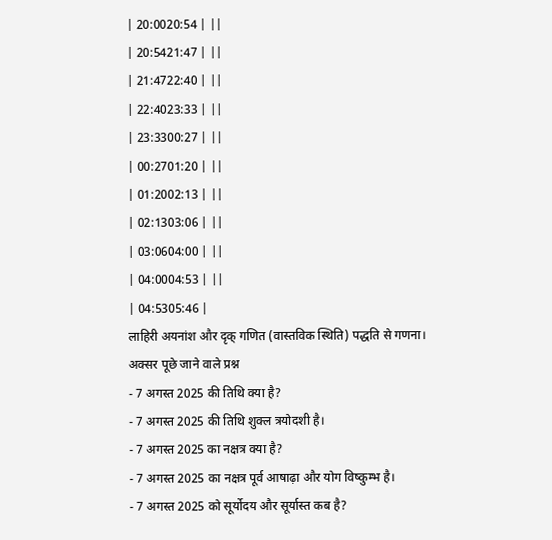| 20:0020:54 | ||
| 20:5421:47 | ||
| 21:4722:40 | ||
| 22:4023:33 | ||
| 23:3300:27 | ||
| 00:2701:20 | ||
| 01:2002:13 | ||
| 02:1303:06 | ||
| 03:0604:00 | ||
| 04:0004:53 | ||
| 04:5305:46 |
लाहिरी अयनांश और दृक् गणित (वास्तविक स्थिति) पद्धति से गणना।
अक्सर पूछे जाने वाले प्रश्न
- 7 अगस्त 2025 की तिथि क्या है?
- 7 अगस्त 2025 की तिथि शुक्ल त्रयोदशी है।
- 7 अगस्त 2025 का नक्षत्र क्या है?
- 7 अगस्त 2025 का नक्षत्र पूर्व आषाढ़ा और योग विष्कुम्भ है।
- 7 अगस्त 2025 को सूर्योदय और सूर्यास्त कब है?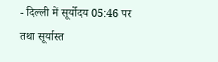- दिल्ली में सूर्योदय 05:46 पर तथा सूर्यास्त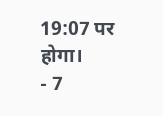19:07 पर होगा।
- 7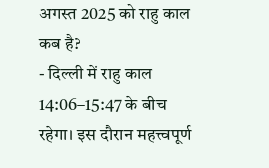अगस्त 2025 को राहु काल कब है?
- दिल्ली में राहु काल 14:06–15:47 के बीच रहेगा। इस दौरान महत्त्वपूर्ण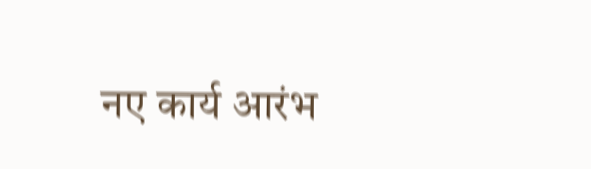नए कार्य आरंभ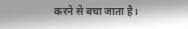करने से बचा जाता है।